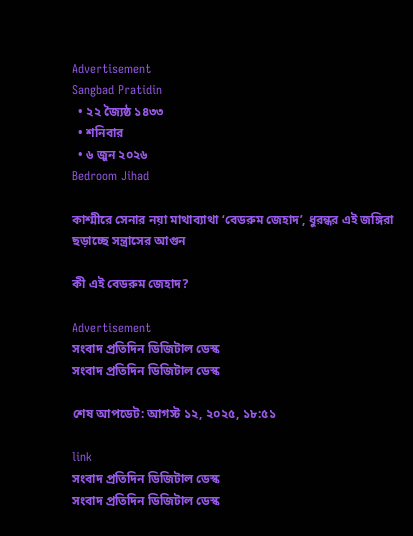Advertisement
Sangbad Pratidin
  • ২২ জ্যৈষ্ঠ ১৪৩৩
  • শনিবার
  • ৬ জুন ২০২৬
Bedroom Jihad

কাশ্মীরে সেনার নয়া মাথাব্যাথা ‘বেডরুম জেহাদ’, ধুরন্ধর এই জঙ্গিরা ছড়াচ্ছে সন্ত্রাসের আগুন

কী এই বেডরুম জেহাদ?

Advertisement
সংবাদ প্রতিদিন ডিজিটাল ডেস্ক
সংবাদ প্রতিদিন ডিজিটাল ডেস্ক

শেষ আপডেট: আগস্ট ১২, ২০২৫, ১৮:৫১

link
সংবাদ প্রতিদিন ডিজিটাল ডেস্ক
সংবাদ প্রতিদিন ডিজিটাল ডেস্ক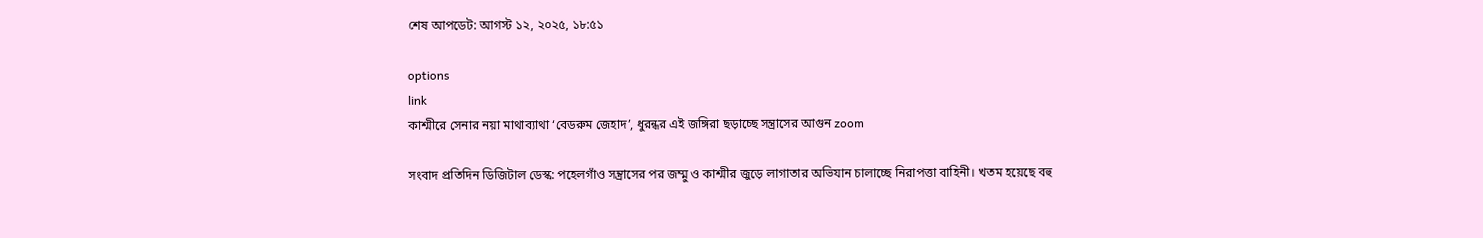শেষ আপডেট: আগস্ট ১২, ২০২৫, ১৮:৫১

options
link
কাশ্মীরে সেনার নয়া মাথাব্যাথা ‘বেডরুম জেহাদ’, ধুরন্ধর এই জঙ্গিরা ছড়াচ্ছে সন্ত্রাসের আগুন zoom

সংবাদ প্রতিদিন ডিজিটাল ডেস্ক: পহেলগাঁও সন্ত্রাসের পর জম্মু ও কাশ্মীর জুড়ে লাগাতার অভিযান চালাচ্ছে নিরাপত্তা বাহিনী। খতম হয়েছে বহু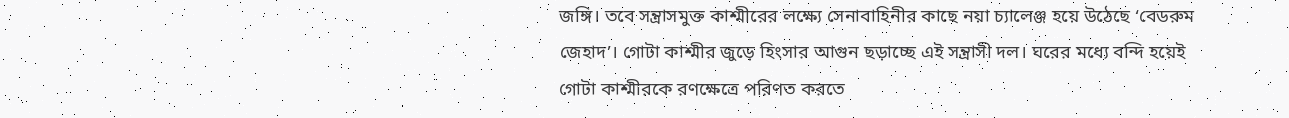জঙ্গি। তবে সন্ত্রাসমুক্ত কাশ্মীরের লক্ষ্যে সেনাবাহিনীর কাছে নয়া চ্যালেঞ্জ হয়ে উঠেছে ‘বেডরুম জেহাদ’। গোটা কাশ্মীর জুড়ে হিংসার আগুন ছড়াচ্ছে এই সন্ত্রাসী দল। ঘরের মধ্যে বন্দি হয়েই গোটা কাশ্মীরকে রণক্ষেত্রে পরিণত করতে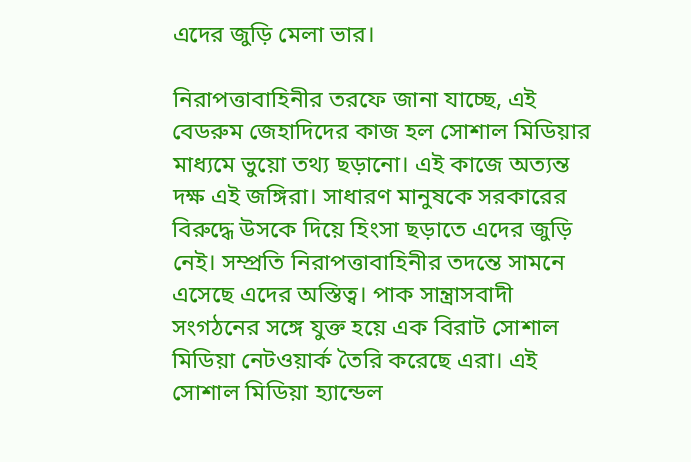এদের জুড়ি মেলা ভার।

নিরাপত্তাবাহিনীর তরফে জানা যাচ্ছে, এই বেডরুম জেহাদিদের কাজ হল সোশাল মিডিয়ার মাধ্যমে ভুয়ো তথ্য ছড়ানো। এই কাজে অত্যন্ত দক্ষ এই জঙ্গিরা। সাধারণ মানুষকে সরকারের বিরুদ্ধে উসকে দিয়ে হিংসা ছড়াতে এদের জুড়ি নেই। সম্প্রতি নিরাপত্তাবাহিনীর তদন্তে সামনে এসেছে এদের অস্তিত্ব। পাক সান্ত্রাসবাদী সংগঠনের সঙ্গে যুক্ত হয়ে এক বিরাট সোশাল মিডিয়া নেটওয়ার্ক তৈরি করেছে এরা। এই সোশাল মিডিয়া হ্যান্ডেল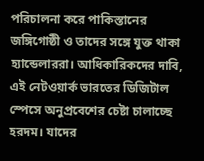পরিচালনা করে পাকিস্তানের জঙ্গিগোষ্ঠী ও তাদের সঙ্গে যুক্ত থাকা হ্যান্ডেলাররা। আধিকারিকদের দাবি, এই নেটওয়ার্ক ভারতের ডিজিটাল স্পেসে অনুপ্রবেশের চেষ্টা চালাচ্ছে হরদম। যাদের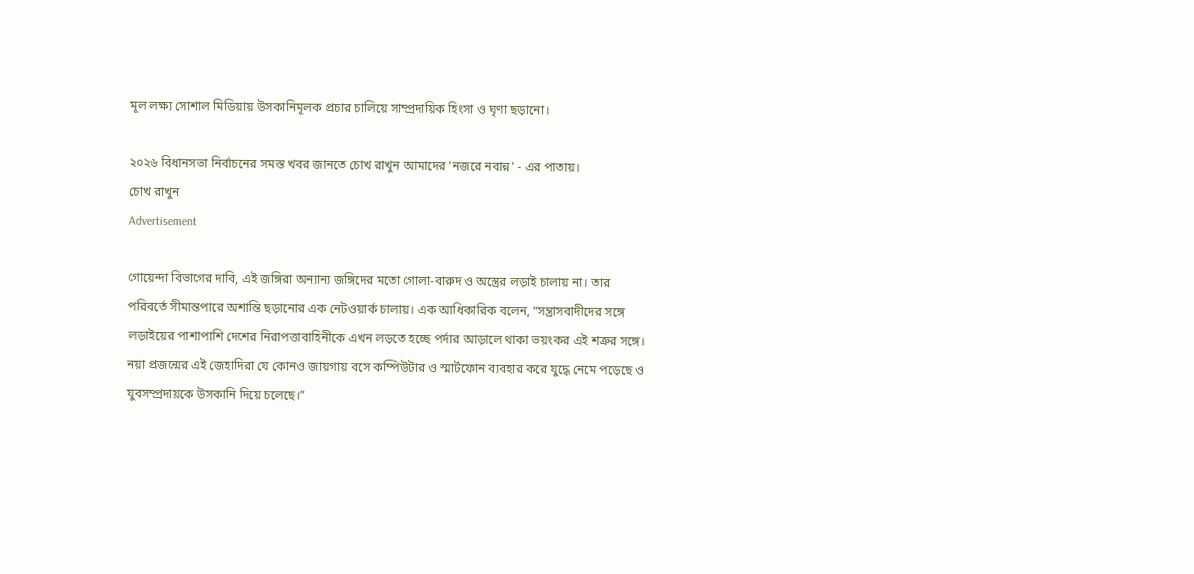মূল লক্ষ্য সোশাল মিডিয়ায় উসকানিমূলক প্রচার চালিয়ে সাম্প্রদায়িক হিংসা ও ঘৃণা ছড়ানো।

২০২৬ বিধানসভা নির্বাচনের সমস্ত খবর জানতে চোখ রাখুন আমাদের 'নজরে নবান্ন' - এর পাতায়।
চোখ রাখুন
Advertisement

গোয়েন্দা বিভাগের দাবি, এই জঙ্গিরা অন্যান্য জঙ্গিদের মতো গোলা-বারুদ ও অস্ত্রের লড়াই চালায় না। তার পরিবর্তে সীমান্তপারে অশান্তি ছড়ানোর এক নেটওয়ার্ক চালায়। এক আধিকারিক বলেন, “সন্ত্রাসবাদীদের সঙ্গে লড়াইয়ের পাশাপাশি দেশের নিরাপত্তাবাহিনীকে এখন লড়তে হচ্ছে পর্দার আড়ালে থাকা ভয়ংকর এই শত্রুর সঙ্গে। নয়া প্রজন্মের এই জেহাদিরা যে কোনও জায়গায় বসে কম্পিউটার ও স্মার্টফোন ব্যবহার করে যুদ্ধে নেমে পড়েছে ও যুবসম্প্রদায়কে উসকানি দিয়ে চলেছে।”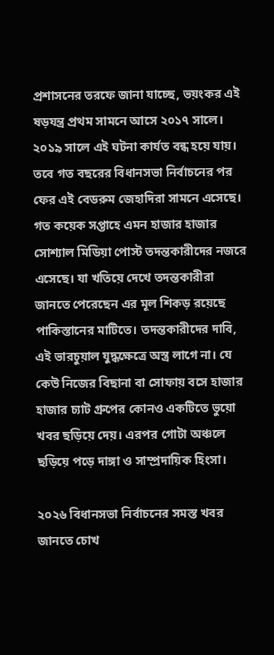প্রশাসনের তরফে জানা যাচ্ছে, ভয়ংকর এই ষড়যন্ত্র প্রথম সামনে আসে ২০১৭ সালে। ২০১৯ সালে এই ঘটনা কার্যত বন্ধ হয়ে যায়। তবে গত বছরের বিধানসভা নির্বাচনের পর ফের এই বেডরুম জেহাদিরা সামনে এসেছে। গত কয়েক সপ্তাহে এমন হাজার হাজার সোশ্যাল মিডিয়া পোস্ট তদন্তকারীদের নজরে এসেছে। যা খতিয়ে দেখে তদন্তকারীরা জানতে পেরেছেন এর মূল শিকড় রয়েছে পাকিস্তানের মাটিতে। তদন্তকারীদের দাবি, এই ভারচুয়াল যুদ্ধক্ষেত্রে অস্ত্র লাগে না। যে কেউ নিজের বিছানা বা সোফায় বসে হাজার হাজার চ্যাট গ্রুপের কোনও একটিতে ভুয়ো খবর ছড়িয়ে দেয়। এরপর গোটা অঞ্চলে ছড়িয়ে পড়ে দাঙ্গা ও সাম্প্রদায়িক হিংসা।

২০২৬ বিধানসভা নির্বাচনের সমস্ত খবর জানতে চোখ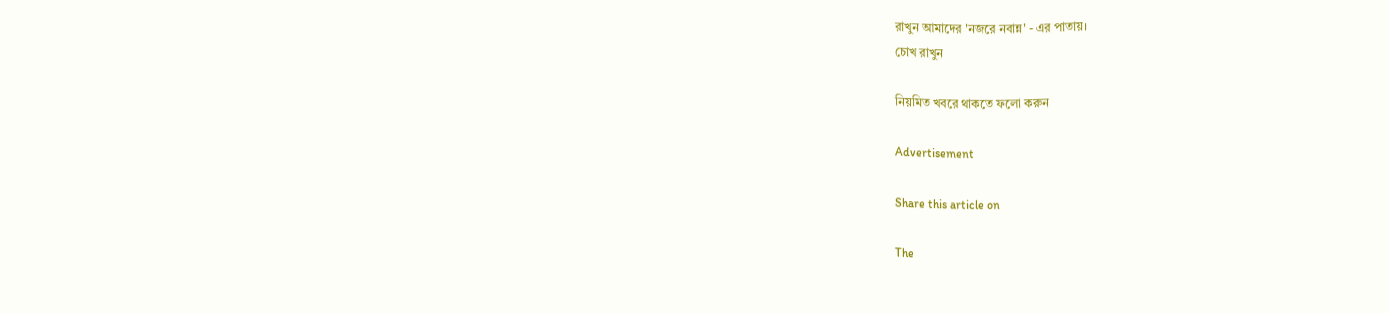রাখুন আমাদের 'নজরে নবান্ন' - এর পাতায়।
চোখ রাখুন

নিয়মিত খবরে থাকতে ফলো করুন

Advertisement

Share this article on

The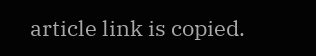article link is copied.